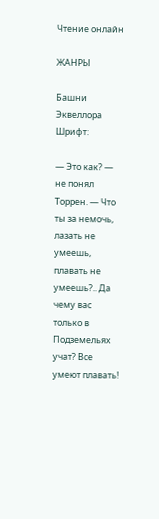Чтение онлайн

ЖАНРЫ

Башни Эквеллора
Шрифт:

— Это как? — не понял Торрен. — Что ты за немочь, лазать не умеешь, плавать не умеешь?.. Да чему вас только в Подземельях учат? Все умеют плавать!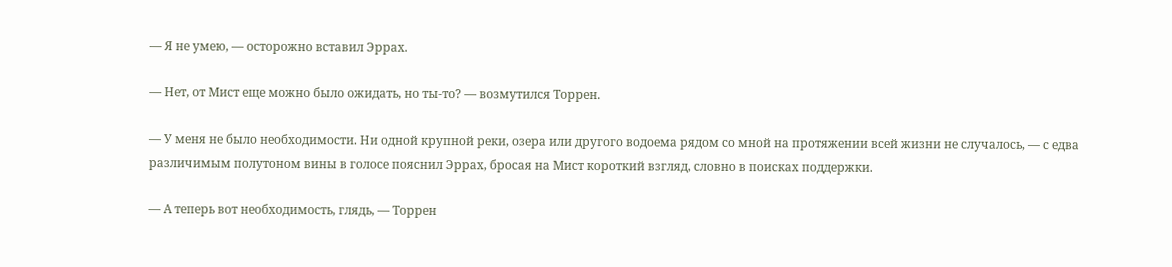— Я не умею, — осторожно вставил Эррах.

— Нет, от Мист еще можно было ожидать, но ты-то? — возмутился Торрен.

— У меня не было необходимости. Ни одной крупной реки, озера или другого водоема рядом со мной на протяжении всей жизни не случалось, — с едва различимым полутоном вины в голосе пояснил Эррах, бросая на Мист короткий взгляд, словно в поисках поддержки.

— А теперь вот необходимость, глядь, — Торрен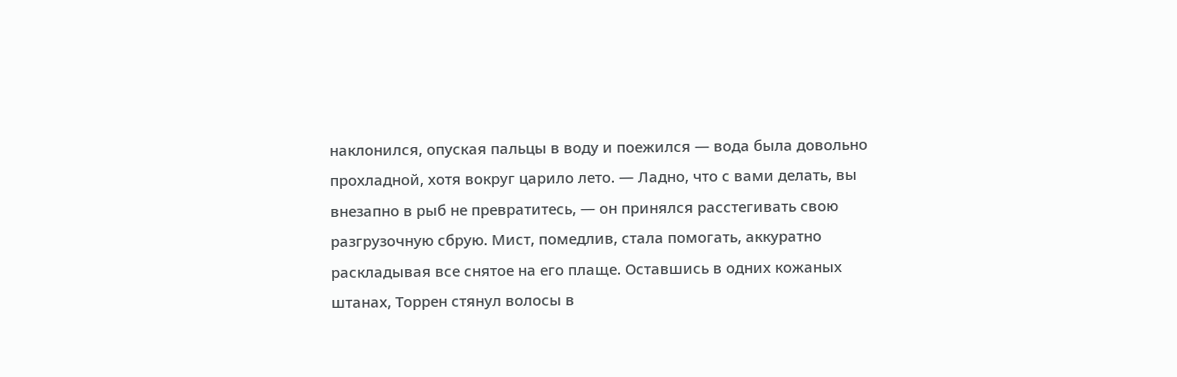наклонился, опуская пальцы в воду и поежился — вода была довольно прохладной, хотя вокруг царило лето. — Ладно, что с вами делать, вы внезапно в рыб не превратитесь, — он принялся расстегивать свою разгрузочную сбрую. Мист, помедлив, стала помогать, аккуратно раскладывая все снятое на его плаще. Оставшись в одних кожаных штанах, Торрен стянул волосы в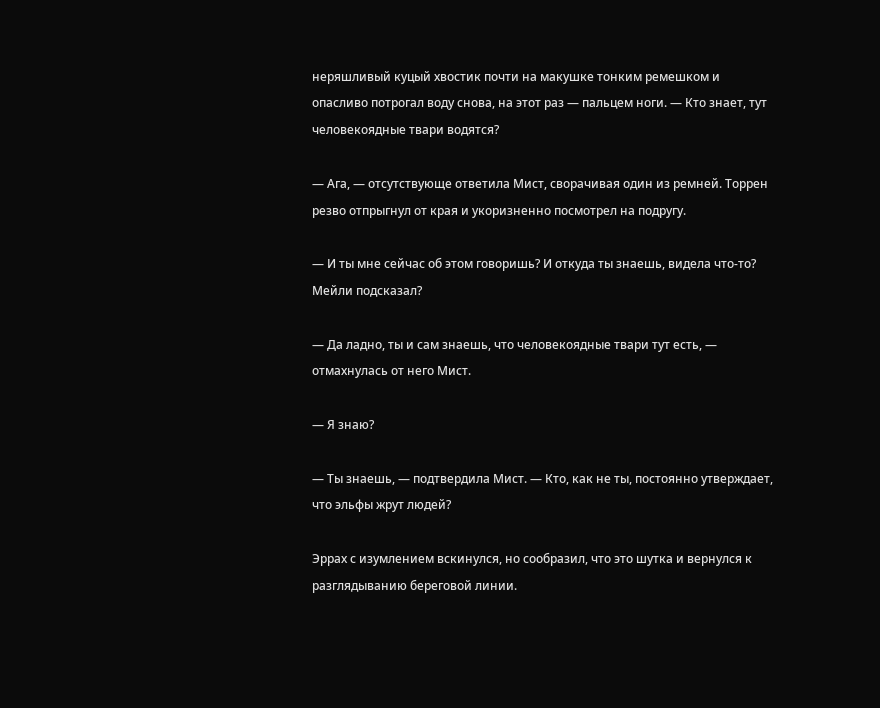неряшливый куцый хвостик почти на макушке тонким ремешком и опасливо потрогал воду снова, на этот раз — пальцем ноги. — Кто знает, тут человекоядные твари водятся?

— Ага, — отсутствующе ответила Мист, сворачивая один из ремней. Торрен резво отпрыгнул от края и укоризненно посмотрел на подругу.

— И ты мне сейчас об этом говоришь? И откуда ты знаешь, видела что-то? Мейли подсказал?

— Да ладно, ты и сам знаешь, что человекоядные твари тут есть, — отмахнулась от него Мист.

— Я знаю?

— Ты знаешь, — подтвердила Мист. — Кто, как не ты, постоянно утверждает, что эльфы жрут людей?

Эррах с изумлением вскинулся, но сообразил, что это шутка и вернулся к разглядыванию береговой линии.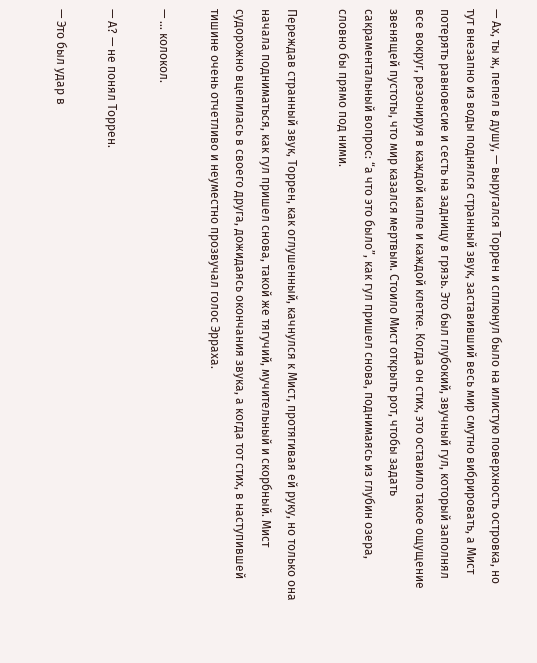— Ах, ты ж, пепел в душу, — выругался Торрен и сплюнул было на илистую поверхность островка, но тут внезапно из воды поднялся странный звук, заставивший весь мир смутно вибрировать, а Мист потерять равновесие и сесть на задницу в грязь. Это был глубокий, звучный гул, который заполнял все вокруг, резонируя в каждой капле и каждой клетке. Когда он стих, это оставило такое ощущение звенящей пустоты, что мир казался мертвым. Стоило Мист открыть рот, чтобы задать сакраментальный вопрос: “а что это было”, как гул пришел снова, поднимаясь из глубин озера, словно бы прямо под ними.

Переждав странный звук, Торрен, как оглушенный, качнулся к Мист, протягивая ей руку, но только она начала подниматься, как гул пришел снова, такой же тягучий, мучительный и скорбный. Мист судорожно вцепилась в своего друга, дожидаясь окончания звука, а когда тот стих, в наступившей тишине очень отчетливо и неуместно прозвучал голос Эрраха.

— … колокол.

— А? — не понял Торрен.

— Это был удар в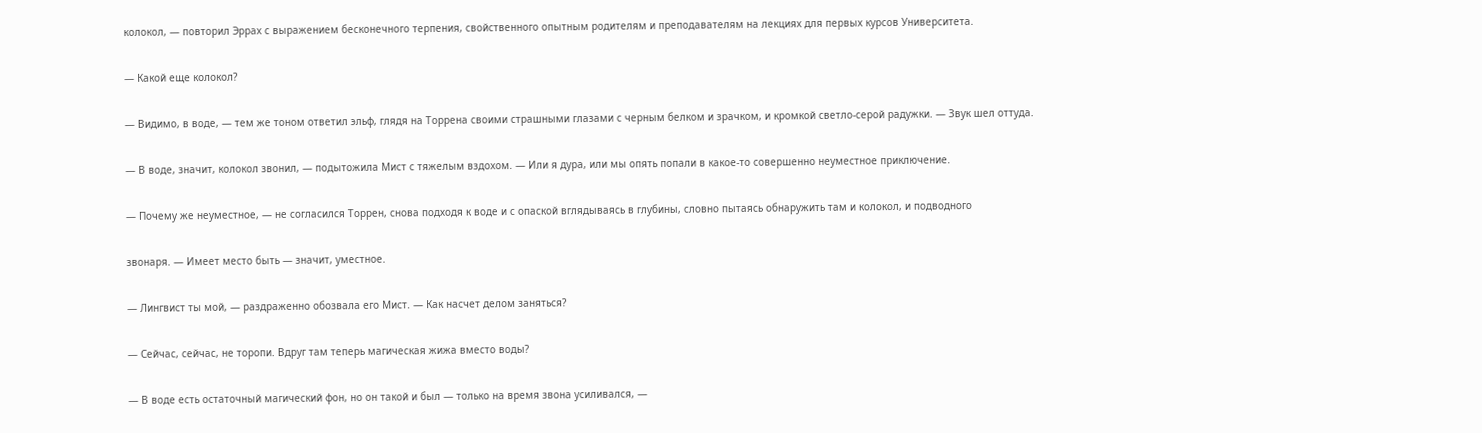колокол, — повторил Эррах с выражением бесконечного терпения, свойственного опытным родителям и преподавателям на лекциях для первых курсов Университета.

— Какой еще колокол?

— Видимо, в воде, — тем же тоном ответил эльф, глядя на Торрена своими страшными глазами с черным белком и зрачком, и кромкой светло-серой радужки. — Звук шел оттуда.

— В воде, значит, колокол звонил, — подытожила Мист с тяжелым вздохом. — Или я дура, или мы опять попали в какое-то совершенно неуместное приключение.

— Почему же неуместное, — не согласился Торрен, снова подходя к воде и с опаской вглядываясь в глубины, словно пытаясь обнаружить там и колокол, и подводного

звонаря. — Имеет место быть — значит, уместное.

— Лингвист ты мой, — раздраженно обозвала его Мист. — Как насчет делом заняться?

— Сейчас, сейчас, не торопи. Вдруг там теперь магическая жижа вместо воды?

— В воде есть остаточный магический фон, но он такой и был — только на время звона усиливался, —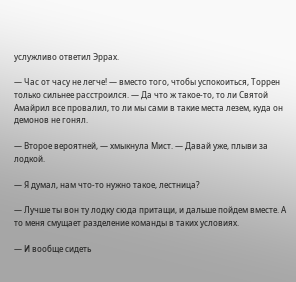услужливо ответил Эррах.

— Час от часу не легче! — вместо того, чтобы успокоиться, Торрен только сильнее расстроился. — Да что ж такое-то, то ли Святой Амайрил все провалил, то ли мы сами в такие места лезем, куда он демонов не гонял.

— Второе вероятней, — хмыкнула Мист. — Давай уже, плыви за лодкой.

— Я думал, нам что-то нужно такое, лестница?

— Лучше ты вон ту лодку сюда притащи, и дальше пойдем вместе. А то меня смущает разделение команды в таких условиях.

— И вообще сидеть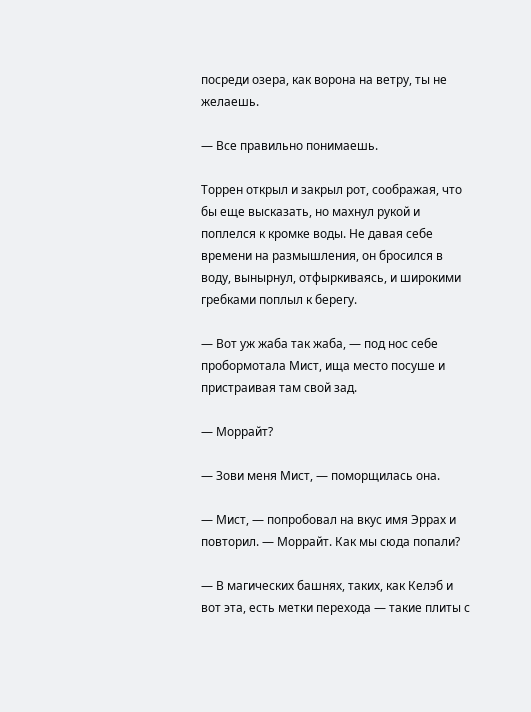посреди озера, как ворона на ветру, ты не желаешь.

— Все правильно понимаешь.

Торрен открыл и закрыл рот, соображая, что бы еще высказать, но махнул рукой и поплелся к кромке воды. Не давая себе времени на размышления, он бросился в воду, вынырнул, отфыркиваясь, и широкими гребками поплыл к берегу.

— Вот уж жаба так жаба, — под нос себе пробормотала Мист, ища место посуше и пристраивая там свой зад.

— Моррайт?

— Зови меня Мист, — поморщилась она.

— Мист, — попробовал на вкус имя Эррах и повторил. — Моррайт. Как мы сюда попали?

— В магических башнях, таких, как Келэб и вот эта, есть метки перехода — такие плиты с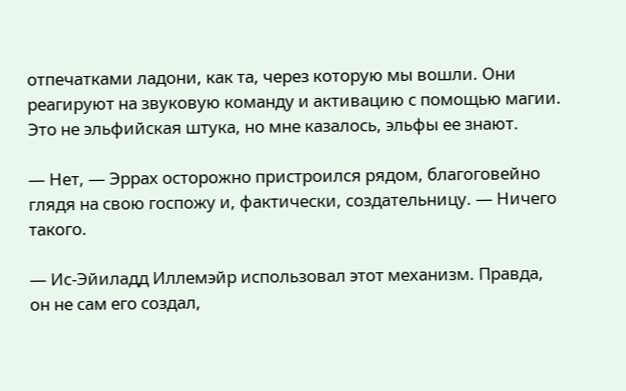отпечатками ладони, как та, через которую мы вошли. Они реагируют на звуковую команду и активацию с помощью магии. Это не эльфийская штука, но мне казалось, эльфы ее знают.

— Нет, — Эррах осторожно пристроился рядом, благоговейно глядя на свою госпожу и, фактически, создательницу. — Ничего такого.

— Ис-Эйиладд Иллемэйр использовал этот механизм. Правда, он не сам его создал,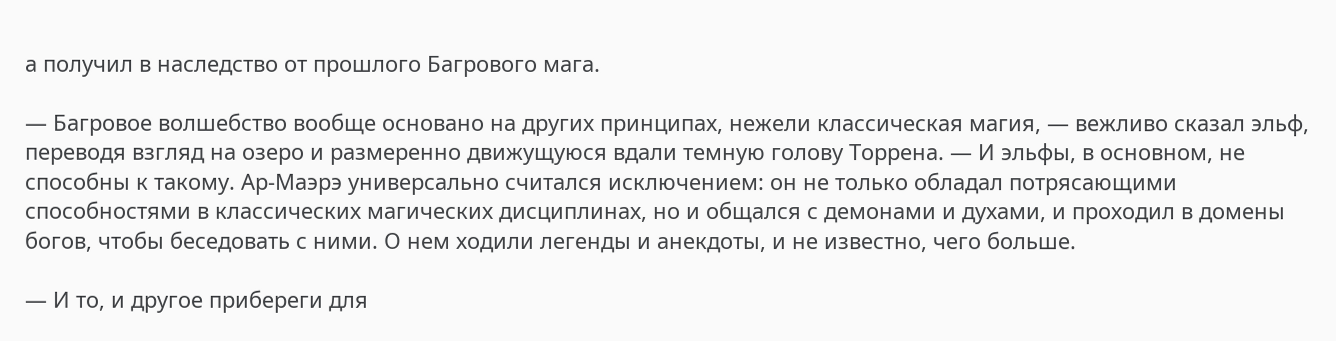а получил в наследство от прошлого Багрового мага.

— Багровое волшебство вообще основано на других принципах, нежели классическая магия, — вежливо сказал эльф, переводя взгляд на озеро и размеренно движущуюся вдали темную голову Торрена. — И эльфы, в основном, не способны к такому. Ар-Маэрэ универсально считался исключением: он не только обладал потрясающими способностями в классических магических дисциплинах, но и общался с демонами и духами, и проходил в домены богов, чтобы беседовать с ними. О нем ходили легенды и анекдоты, и не известно, чего больше.

— И то, и другое прибереги для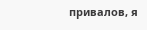привалов, я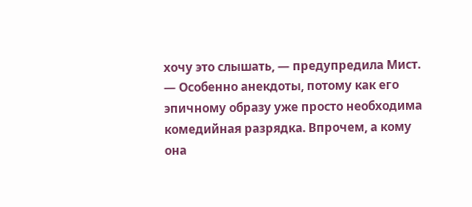хочу это слышать, — предупредила Мист. — Особенно анекдоты, потому как его эпичному образу уже просто необходима комедийная разрядка. Впрочем, а кому она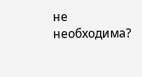не необходима?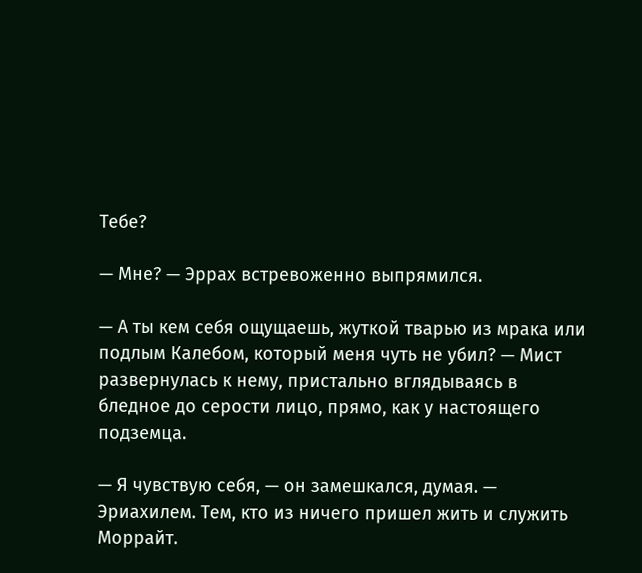Тебе?

— Мне? — Эррах встревоженно выпрямился.

— А ты кем себя ощущаешь, жуткой тварью из мрака или подлым Калебом, который меня чуть не убил? — Мист развернулась к нему, пристально вглядываясь в бледное до серости лицо, прямо, как у настоящего подземца.

— Я чувствую себя, — он замешкался, думая. — Эриахилем. Тем, кто из ничего пришел жить и служить Моррайт.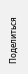Поделиться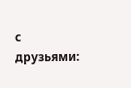с друзьями: